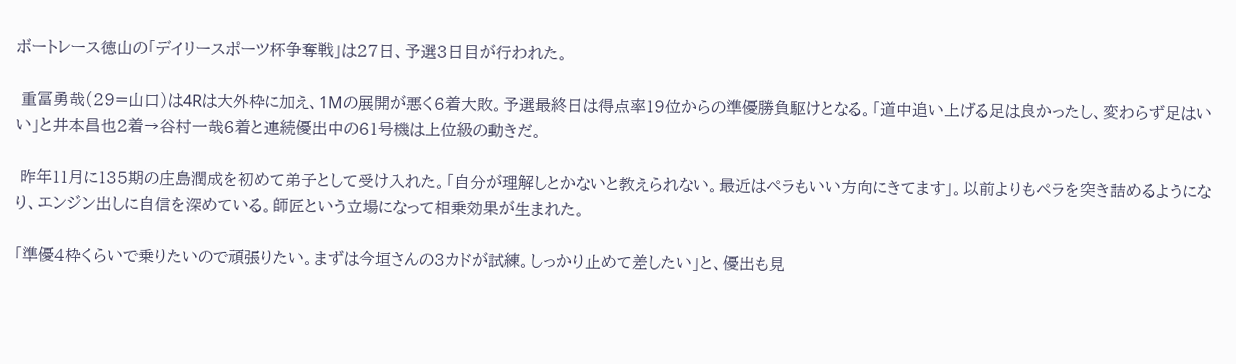ボートレース徳山の「デイリースポーツ杯争奪戦」は27日、予選3日目が行われた。

 重冨勇哉(29=山口)は4Rは大外枠に加え、1Mの展開が悪く6着大敗。予選最終日は得点率19位からの準優勝負駆けとなる。「道中追い上げる足は良かったし、変わらず足はいい」と井本昌也2着→谷村一哉6着と連続優出中の61号機は上位級の動きだ。

 昨年11月に135期の庄島潤成を初めて弟子として受け入れた。「自分が理解しとかないと教えられない。最近はペラもいい方向にきてます」。以前よりもペラを突き詰めるようになり、エンジン出しに自信を深めている。師匠という立場になって相乗効果が生まれた。

「準優4枠くらいで乗りたいので頑張りたい。まずは今垣さんの3カドが試練。しっかり止めて差したい」と、優出も見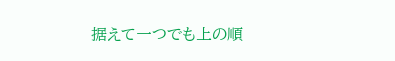据えて一つでも上の順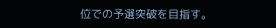位での予選突破を目指す。